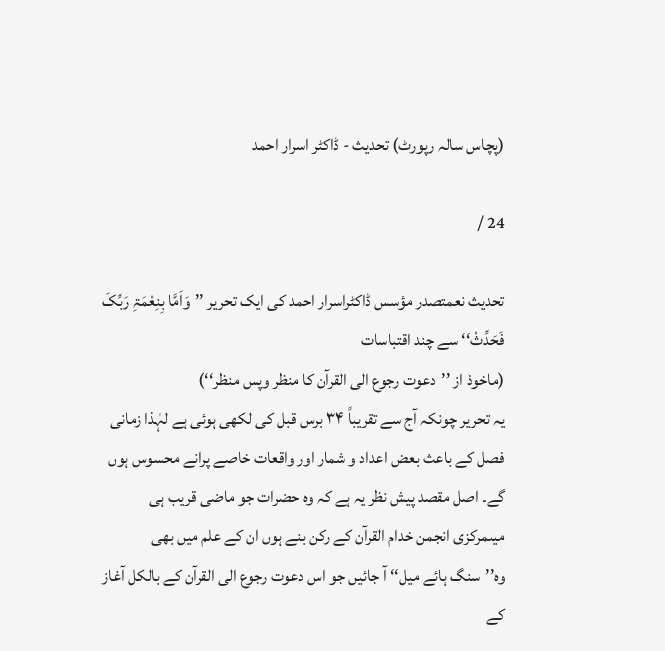(پچاس سالہ رپورٹ) تحدیث - ڈاکٹر اسرار احمد

24 /

تحدیث نعمتصدر مؤسس ڈاکٹراسرار احمد کی ایک تحریر ’’وَاَمَّا بِنِعْمَۃِ رَبِّکَ فَحَدِّثْ‘‘ سے چند اقتباسات
(ماخوذ از ’’دعوت رجوع الی القرآن کا منظر وپس منظر‘‘)
یہ تحریر چونکہ آج سے تقریباً ۳۴ برس قبل کی لکھی ہوئی ہے لہٰذا زمانی فصل کے باعث بعض اعداد و شمار اور واقعات خاصے پرانے محسوس ہوں گے۔ اصل مقصد پیش نظر یہ ہے کہ وہ حضرات جو ماضی قریب ہی میںمرکزی انجمن خدام القرآن کے رکن بنے ہوں ان کے علم میں بھی وہ’’سنگ ہائے میل‘‘ آ جائیں جو اس دعوت رجوع الی القرآن کے بالکل آغاز کے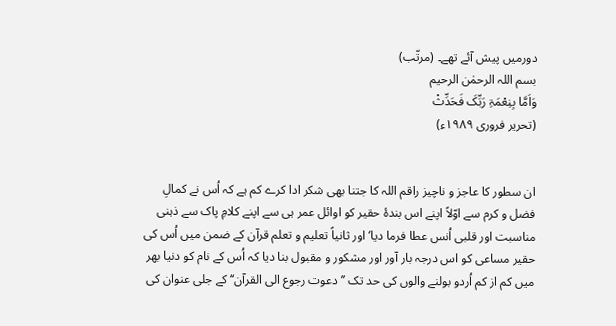دورمیں پیش آئے تھے۔ (مرتّب)
بسم اللہ الرحمٰن الرحیم
وَاَمَّا بِنِعْمَۃِ رَبِّکَ فَحَدِّثْ
(تحریر فروری ۱۹۸۹ء)


ان سطور کا عاجز و ناچیز راقم اللہ کا جتنا بھی شکر ادا کرے کم ہے کہ اُس نے کمالِ فضل و کرم سے اوّلاً اپنے اس بندۂ حقیر کو اوائل عمر ہی سے اپنے کلامِ پاک سے ذہنی مناسبت اور قلبی اُنس عطا فرما دیا‘ اور ثانیاً تعلیم و تعلم قرآن کے ضمن میں اُس کی حقیر مساعی کو اس درجہ بار آور اور مشکور و مقبول بنا دیا کہ اُس کے نام کو دنیا بھر میں کم از کم اُردو بولنے والوں کی حد تک ’’دعوت رجوع الی القرآن‘‘ کے جلی عنوان کی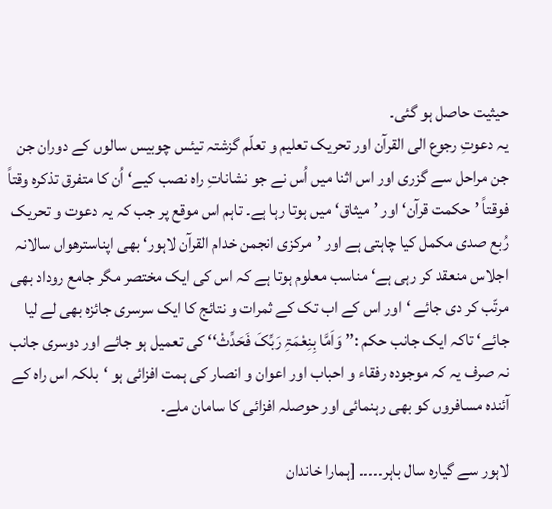حیثیت حاصل ہو گئی۔
یہ دعوتِ رجوع الی القرآن اور تحریک تعلیم و تعلّم گزشتہ تیئس چوبیس سالوں کے دوران جن جن مراحل سے گزری اور اس اثنا میں اُس نے جو نشاناتِ راہ نصب کیے‘ اُن کا متفرق تذکرہ وقتاً فوقتاً ’حکمت قرآن‘ اور ’میثاق‘میں ہوتا رہا ہے۔ تاہم اس موقع پر جب کہ یہ دعوت و تحریک رُبع صدی مکمل کیا چاہتی ہے اور ’مرکزی انجمن خدام القرآن لاہور‘ بھی اپناسترھواں سالانہ اجلاس منعقد کر رہی ہے‘ مناسب معلوم ہوتا ہے کہ اس کی ایک مختصر مگر جامع روداد بھی مرتّب کر دی جائے ‘اور اس کے اب تک کے ثمرات و نتائج کا ایک سرسری جائزہ بھی لے لیا جائے‘ تاکہ ایک جانب حکم :’’ وَاَمَّا بِنِعْمَۃِ رَبِّکَ فَحَدِّثْ‘‘ کی تعمیل ہو جائے اور دوسری جانب نہ صرف یہ کہ موجودہ رفقاء و احباب اور اعوان و انصار کی ہمت افزائی ہو ‘بلکہ اس راہ کے آئندہ مسافروں کو بھی رہنمائی اور حوصلہ افزائی کا سامان ملے۔

لاہور سے گیارہ سال باہر۔۔۔۔۔ [ہمارا خاندان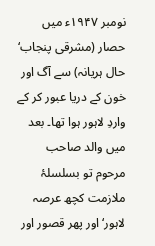نومبر ۱۹۴۷ء میں حصار (مشرقی پنجاب‘ حال ہریانہ) سے آگ اور خون کے دریا عبور کر کے واردِ لاہور ہوا تھا۔ بعد میں والد صاحب مرحوم تو بسلسلۂ ملازمت کچھ عرصہ لاہور‘ اور پھر قصور اور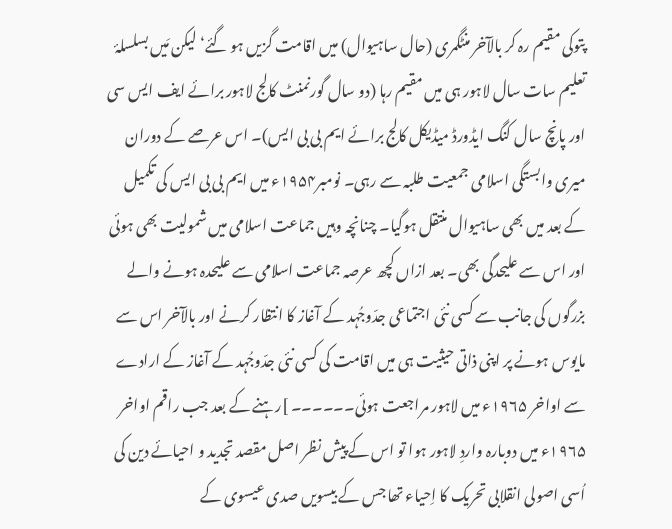پتوکی مقیم رہ کر بالآخر منٹگمری (حال ساہیوال) میں اقامت گزیں ہو گئے‘ لیکن مَیں بسلسلۂ تعلیم سات سال لاہور ہی میں مقیم رہا (دو سال گورنمنٹ کالج لاہور برائے ایف ایس سی اور پانچ سال کنگ ایڈورڈ میڈیکل کالج برائے ایم بی بی ایس)۔ اس عرصے کے دوران میری وابستگی اسلامی جمعیت طلبہ سے رہی۔ نومبر۱۹۵۴ء میں ایم بی بی ایس کی تکمیل کے بعد میں بھی ساہیوال منتقل ہوگیا۔ چنانچہ وہیں جماعت اسلامی میں شمولیت بھی ہوئی اور اس سے علیحدگی بھی۔ بعد ازاں کچھ عرصہ جماعت اسلامی سے علیحدہ ہونے والے بزرگوں کی جانب سے کسی نئی اجتماعی جدّوجُہد کے آغاز کا انتظار کرنے اور بالآخر اس سے مایوس ہونے پر اپنی ذاتی حیثیت ہی میں اقامت کی کسی نئی جدّوجُہد کے آغاز کے ارادے سے اواخر ۱۹۶۵ء میں لاہور مراجعت ہوئی۔۔۔۔۔۔ ]رہنے کے بعد جب راقم اواخر ۱۹۶۵ء میں دوبارہ واردِ لاہور ہوا تو اس کے پیش نظر اصل مقصد تجدید و احیائے دین کی اُسی اصولی انقلابی تحریک کا اِحیاء تھا جس کے بیسویں صدی عیسوی کے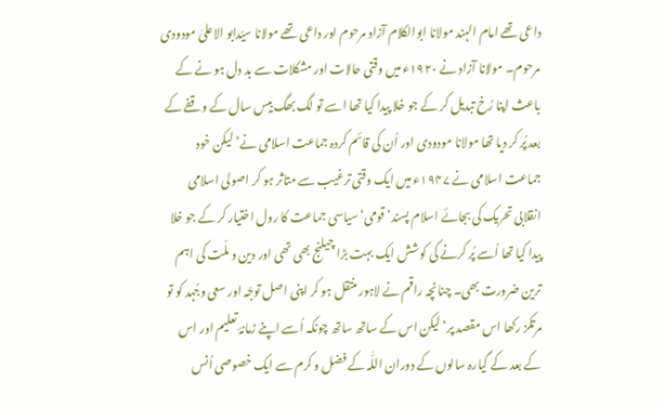داعی تھے امام الہند مولانا ابوالکلام آزاد مرحوم اور داعی تھے مولانا سیّدابو الاعلیٰ مودودی مرحوم۔ مولانا آزاد نے ۱۹۲۰ء میں وقتی حالات اور مشکلات سے بد دل ہو نے کے باعث اپنا رُخ تبدیل کر کے جو خلا پیدا کیا تھا اسے تو لگ بھگ بیس سال کے وقفے کے بعد پُر کر دیا تھا مولانا مودودی اور اُن کی قائم کردہ جماعت اسلامی نے‘ لیکن خود جماعت اسلامی نے ۱۹۴۷ء میں ایک وقتی ترغیب سے متاثر ہو کر اصولی اسلامی انقلابی تحریک کی بجائے اسلام پسند‘ قومی‘ سیاسی جماعت کا رول اختیار کر کے جو خلا پیدا کیا تھا اُسے پُر کرنے کی کوشش ایک بہت بڑا چیلنج بھی تھی اور دین و ملّت کی اہم ترین ضرورت بھی۔ چنانچہ راقم نے لاہور منتقل ہو کر اپنی اصل توجّہ اور سعی وجُہد کو تو مرتکز رکھا اس مقصد پر‘ لیکن اس کے ساتھ ساتھ چونکہ اُسے اپنے زمانۂ تعلیم اور اس کے بعد کے گیارہ سالوں کے دوران اللّٰہ کے فضل و کرم سے ایک خصوصی اُنس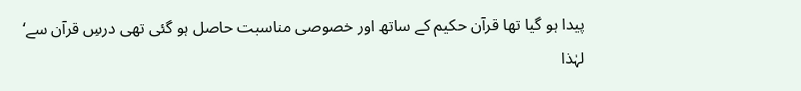پیدا ہو گیا تھا قرآن حکیم کے ساتھ اور خصوصی مناسبت حاصل ہو گئی تھی درسِ قرآن سے‘ لہٰذا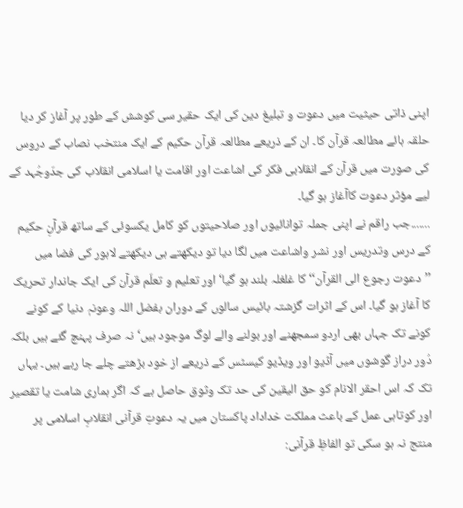اپنی ذاتی حیثیت میں دعوت و تبلیغ دین کی ایک حقیر سی کوشش کے طور پر آغاز کر دیا حلقہ ہائے مطالعہ قرآن کا۔ ان کے ذریعے مطالعہ قرآن حکیم کے ایک منتخب نصاب کے دروس کی صورت میں قرآن کے انقلابی فکر کی اشاعت اور اقامت یا اسلامی انقلاب کی جدّوجُہد کے لیے مؤثر دعوت کاآغاز ہو گیا۔
.......جب راقم نے اپنی جملہ توانائیوں اور صلاحیتوں کو کامل یکسوئی کے ساتھ قرآنِ حکیم کے درس وتدریس اور نشر واشاعت میں لگا دیا تو دیکھتے ہی دیکھتے لاہور کی فضا میں ’’دعوت رجوع الی القرآن‘‘ کا غلغلہ بلند ہو گیا‘ اور تعلیم و تعلّم قرآن کی ایک جاندار تحریک کا آغاز ہو گیا۔ اس کے اثرات گزشتہ بائیس سالوں کے دوران بفضل اللہ وعونہٖ دنیا کے کونے کونے تک جہاں بھی اردو سمجھنے اور بولنے والے لوگ موجود ہیں‘ نہ صرف پہنچ گئے ہیں بلکہ دُور دراز گوشوں میں آڈیو اور ویڈیو کیسٹس کے ذریعے از خود بڑھتے چلے جا رہے ہیں۔ یہاں تک کہ اس احقر الانام کو حق الیقین کی حد تک وثوق حاصل ہے کہ اگر ہماری شامت یا تقصیر اور کوتاہی عمل کے باعث مملکت خداداد پاکستان میں یہ دعوتِ قرآنی انقلابِ اسلامی پر منتج نہ ہو سکی تو الفاظِ قرآنی: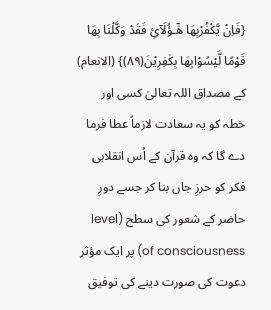{فَاِنْ یَّکْفُرْبِھَا ھٰٓـؤُلَآئِ فَقَدْ وَکَّلْنَا بِھَا قَوْمًا لَّیْسُوْابِھَا بِکٰفِرِیْنَ(۸۹)} (الانعام) کے مصداق اللہ تعالیٰ کسی اور خطہ کو یہ سعادت لازماً عطا فرما دے گا کہ وہ قرآن کے اُس انقلابی فکر کو حرزِ جاں بنا کر جسے دورِ حاضر کے شعور کی سطح (level of consciousness) پر ایک مؤثر دعوت کی صورت دینے کی توفیق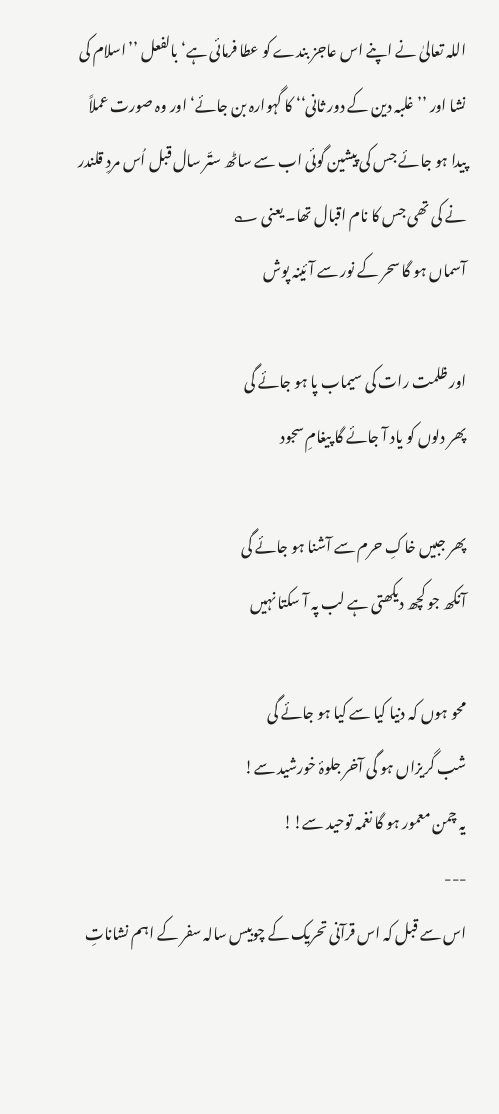اللہ تعالیٰ نے اپنے اس عاجز بندے کو عطا فرمائی ہے‘ بالفعل ’’اسلام کی نشا اور ’’غلبہ دین کے دور ثانی‘‘ کا گہوارہ بن جائے‘ اور وہ صورت عملاً پیدا ہو جائے جس کی پیشین گوئی اب سے ساٹھ ستّر سال قبل اُس مردِ قلندر نے کی تھی جس کا نام اقبال تھا۔ یعنی ؎
آسماں ہو گا سحر کے نور سے آئینہ پوش

اور ظلمت رات کی سیماب پا ہو جائے گی
پھر دلوں کو یاد آ جائے گا پیغامِ سجود

پھر جبیں خاکِ حرم سے آشنا ہو جائے گی
آنکھ جو کچھ دیکھتی ہے لب پہ آ سکتا نہیں

محو ہوں کہ دنیا کیا سے کیا ہو جائے گی
شب گریزاں ہو گی آخر جلوۂ خورشید سے!
یہ چمن معمور ہو گا نغمہ توحید سے!!
---
اس سے قبل کہ اس قرآنی تحریک کے چوبیس سالہ سفر کے اہم نشاناتِ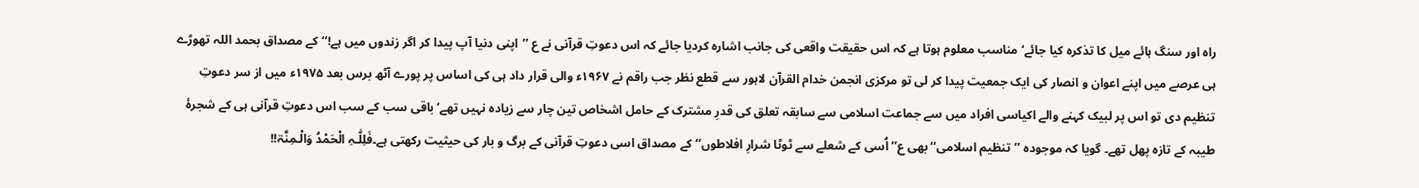راہ اور سنگ ہائے میل کا تذکرہ کیا جائے‘ مناسب معلوم ہوتا ہے کہ اس حقیقت واقعی کی جانب اشارہ کردیا جائے کہ اس دعوتِ قرآنی نے ع ’’اپنی دنیا آپ پیدا کر اگر زندوں میں ہے!‘‘ کے مصداق بحمد اللہ تھوڑے ہی عرصے میں اپنے اعوان و انصار کی ایک جمعیت پیدا کر لی تو مرکزی انجمن خدام القرآن لاہور سے قطع نظر جب راقم نے ۱۹۶۷ء والی قرار داد ہی کی اساس پر پورے آٹھ برس بعد ۱۹۷۵ء میں از سر دعوتِ تنظیم دی تو اس پر لبیک کہنے والے اکیاسی افراد میں سے جماعت اسلامی سے سابقہ تعلق کی قدرِ مشترک کے حامل اشخاص تین چار سے زیادہ نہیں تھے‘ باقی سب کے سب اس دعوتِ قرآنی ہی کے شجرۂ طیبہ کے تازہ پھل تھے۔ گویا کہ موجودہ ’’تنظیم اسلامی‘‘ بھی ع’’اُسی کے شعلے سے ٹوٹا شرارِ افلاطوں‘‘ کے مصداق اسی دعوتِ قرآنی کے برگ و بار کی حیثیت رکھتی ہے۔فَلِلّٰـہِ الْحَمْدُ وَالْـمِنَّۃ!!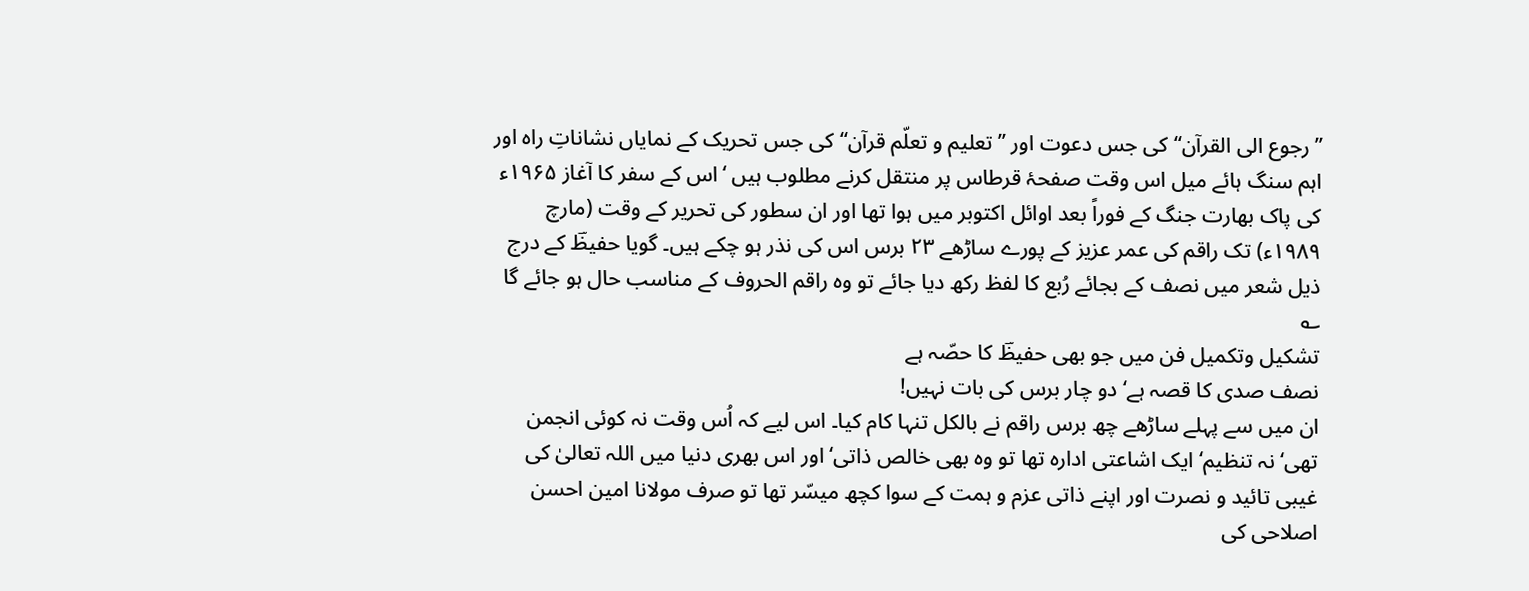’’رجوع الی القرآن‘‘ کی جس دعوت اور ’’تعلیم و تعلّم قرآن‘‘ کی جس تحریک کے نمایاں نشاناتِ راہ اور اہم سنگ ہائے میل اس وقت صفحۂ قرطاس پر منتقل کرنے مطلوب ہیں ‘اس کے سفر کا آغاز ۱۹۶۵ء کی پاک بھارت جنگ کے فوراً بعد اوائل اکتوبر میں ہوا تھا اور ان سطور کی تحریر کے وقت (مارچ ۱۹۸۹ء) تک راقم کی عمر عزیز کے پورے ساڑھے ۲۳ برس اس کی نذر ہو چکے ہیں۔ گویا حفیظؔ کے درج ذیل شعر میں نصف کے بجائے رُبع کا لفظ رکھ دیا جائے تو وہ راقم الحروف کے مناسب حال ہو جائے گا ؎
تشکیل وتکمیل فن میں جو بھی حفیظؔ کا حصّہ ہے
نصف صدی کا قصہ ہے‘ دو چار برس کی بات نہیں!
ان میں سے پہلے ساڑھے چھ برس راقم نے بالکل تنہا کام کیا۔ اس لیے کہ اُس وقت نہ کوئی انجمن تھی‘ نہ تنظیم‘ ایک اشاعتی ادارہ تھا تو وہ بھی خالص ذاتی‘ اور اس بھری دنیا میں اللہ تعالیٰ کی غیبی تائید و نصرت اور اپنے ذاتی عزم و ہمت کے سوا کچھ میسّر تھا تو صرف مولانا امین احسن اصلاحی کی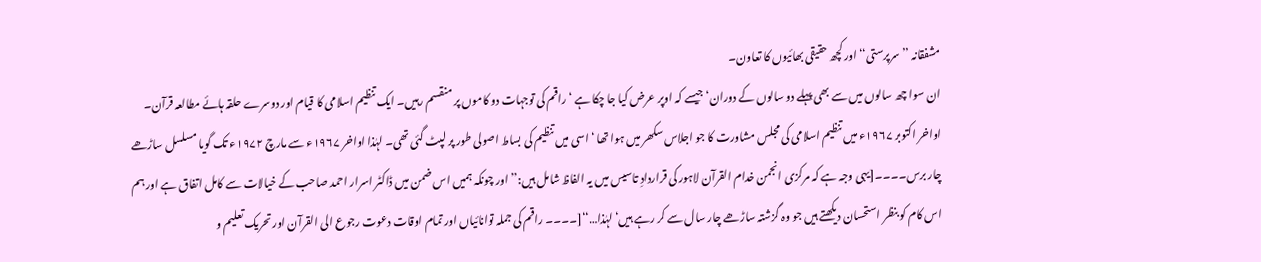مشفقانہ ’’سرپرستی‘‘ اور کچھ حقیقی بھائیوں کا تعاون۔
ان سوا چھ سالوں میں سے بھی پہلے دو سالوں کے دوران‘ جیسے کہ اوپر عرض کیا جا چکا ہے ‘راقم کی توجہات دو کاموں پر منقسم رہیں۔ ایک تنظیم اسلامی کا قیام اور دوسرے حلقہ ہائے مطالعہ قرآن۔ اواخر اکتوبر ۱۹۶۷ء میں تنظیم اسلامی کی مجلس مشاورت کا جو اجلاس سکھر میں ہوا تھا ‘اسی میں تنظیم کی بساط اصولی طور پر لپٹ گئی تھی۔ لہٰذا اواخر ۱۹۶۷ء سے مارچ ۱۹۷۲ء تک گویا مسلسل ساڑھے چار برس۔۔۔۔[یہی وجہ ہے کہ مرکزی انجمن خدام القرآن لاہور کی قراردادِ تاسیس میں یہ الفاظ شامل ہیں:’’اور چونکہ ہمیں اس ضمن میں ڈاکٹر اسرار احمد صاحب کے خیالات سے کامل اتفاق ہے اور ہم اس کام کو بنظر استحسان دیکھتے ہیں جو وہ گزشتہ ساڑھے چار سال سے کر رہے ہیں‘ لہٰذا…‘‘[۔۔۔۔ راقم کی جملہ توانائیاں اور تمام اوقات دعوت رجوع الی القرآن اور تحریک تعلیم و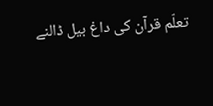تعلّم قرآن کی داغ بیل ڈالنے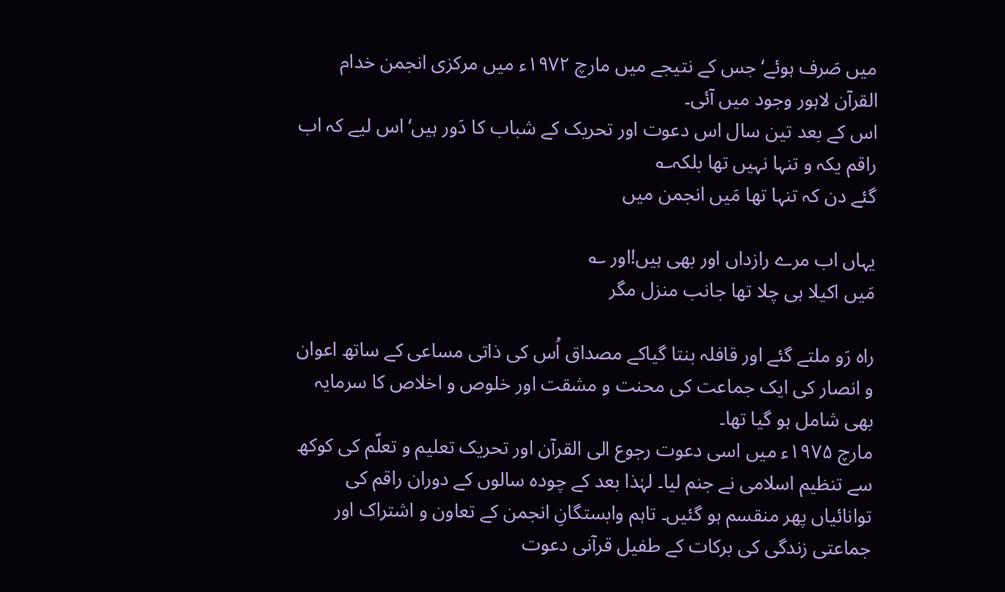میں صَرف ہوئے‘ جس کے نتیجے میں مارچ ۱۹۷۲ء میں مرکزی انجمن خدام القرآن لاہور وجود میں آئی۔
اس کے بعد تین سال اس دعوت اور تحریک کے شباب کا دَور ہیں‘ اس لیے کہ اب راقم یکہ و تنہا نہیں تھا بلکہ؎
گئے دن کہ تنہا تھا مَیں انجمن میں

یہاں اب مرے رازداں اور بھی ہیں!اور ؎
مَیں اکیلا ہی چلا تھا جانب منزل مگر

راہ رَو ملتے گئے اور قافلہ بنتا گیاکے مصداق اُس کی ذاتی مساعی کے ساتھ اعوان و انصار کی ایک جماعت کی محنت و مشقت اور خلوص و اخلاص کا سرمایہ بھی شامل ہو گیا تھا۔
مارچ ۱۹۷۵ء میں اسی دعوت رجوع الی القرآن اور تحریک تعلیم و تعلّم کی کوکھ سے تنظیم اسلامی نے جنم لیا۔ لہٰذا بعد کے چودہ سالوں کے دوران راقم کی توانائیاں پھر منقسم ہو گئیں۔ تاہم وابستگانِ انجمن کے تعاون و اشتراک اور جماعتی زندگی کی برکات کے طفیل قرآنی دعوت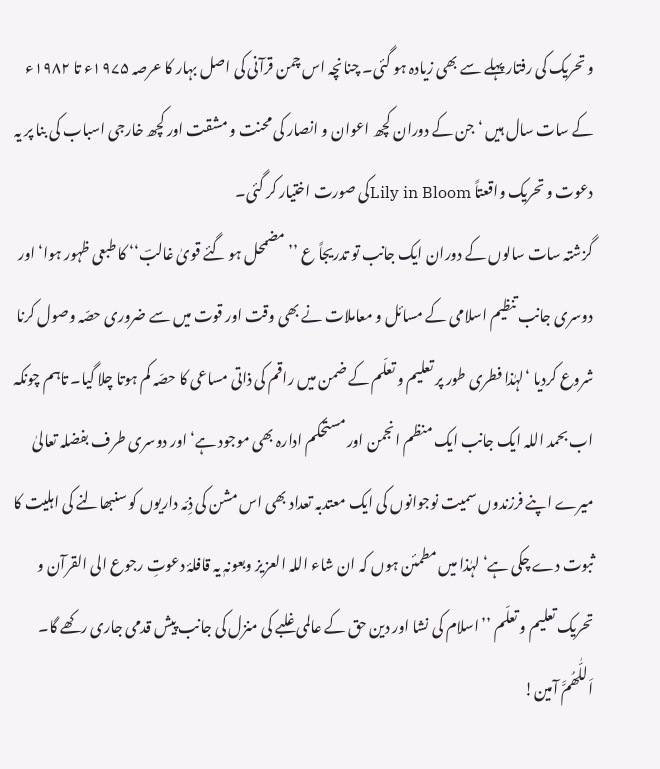و تحریک کی رفتار پہلے سے بھی زیادہ ہو گئی۔ چنانچہ اس چمن قرآنی کی اصل بہار کا عرصہ ۱۹۷۵ء تا ۱۹۸۲ء کے سات سال ہیں ‘جن کے دوران کچھ اعوان و انصار کی محنت و مشقت اور کچھ خارجی اسباب کی بنا پر یہ دعوت و تحریک واقعتاً Lily in Bloomکی صورت اختیار کر گئی۔
گزشتہ سات سالوں کے دوران ایک جانب تو تدریجاً ع ’’مضمحل ہو گئے قویٰ غالبؔ‘‘ کا طبعی ظہور ہوا‘ اور دوسری جانب تنظیم اسلامی کے مسائل و معاملات نے بھی وقت اور قوت میں سے ضروری حصّہ وصول کرنا شروع کردیا ‘لہٰذا فطری طور پر تعلیم و تعلّم کے ضمن میں راقم کی ذاتی مساعی کا حصّہ کم ہوتا چلا گیا۔ تاہم چونکہ اب بحمد اللہ ایک جانب ایک منظم انجمن اور مستحکم ادارہ بھی موجود ہے‘ اور دوسری طرف بفضلہ تعالیٰ میرے اپنے فرزندوں سمیت نوجوانوں کی ایک معتدبہ تعداد بھی اس مشن کی ذِمّہ داریوں کو سنبھالنے کی اہلیت کا ثبوت دے چکی ہے‘ لہٰذا میں مطمئن ہوں کہ ان شاء اللہ العزیز وبعونہٖ یہ قافلۂ دعوتِ رجوع الی القرآن و تحریک تعلیم و تعلّم ’’اسلام کی نشا اور دین حق کے عالمی غلبے کی منزل کی جانب پیش قدمی جاری رکھے گا۔ اَللّٰھُمَّ آمین!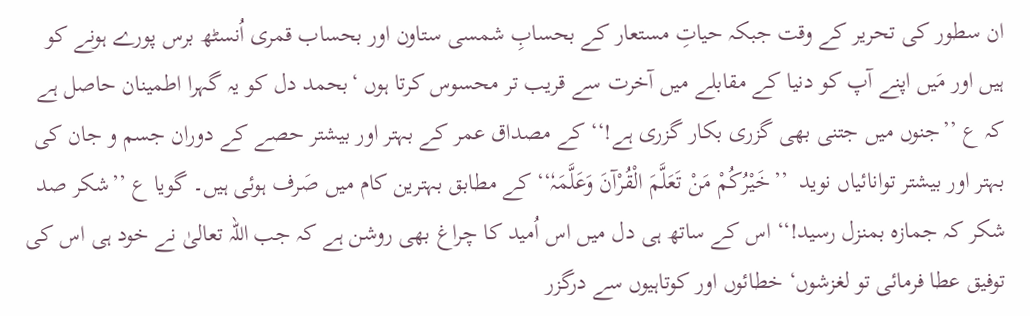ان سطور کی تحریر کے وقت جبکہ حیاتِ مستعار کے بحسابِ شمسی ستاون اور بحساب قمری اُنسٹھ برس پورے ہونے کو ہیں اور مَیں اپنے آپ کو دنیا کے مقابلے میں آخرت سے قریب تر محسوس کرتا ہوں ‘بحمد دل کو یہ گہرا اطمینان حاصل ہے کہ ع ’’جنوں میں جتنی بھی گزری بکار گزری ہے!‘‘ کے مصداق عمر کے بہتر اور بیشتر حصے کے دوران جسم و جان کی بہتر اور بیشتر توانائیاں نوید  ’’خَیْرُکُمْ مَنْ تَعَلَّمَ الْقُرْآنَ وَعَلَّمَہٗ‘‘ کے مطابق بہترین کام میں صَرف ہوئی ہیں۔ گویا ع ’’شکر صد شکر کہ جمازہ بمنزل رسید!‘‘ اس کے ساتھ ہی دل میں اس اُمید کا چراغ بھی روشن ہے کہ جب اللہ تعالیٰ نے خود ہی اس کی توفیق عطا فرمائی تو لغزشوں‘ خطائوں اور کوتاہیوں سے درگزر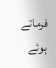فرماتے ہوئے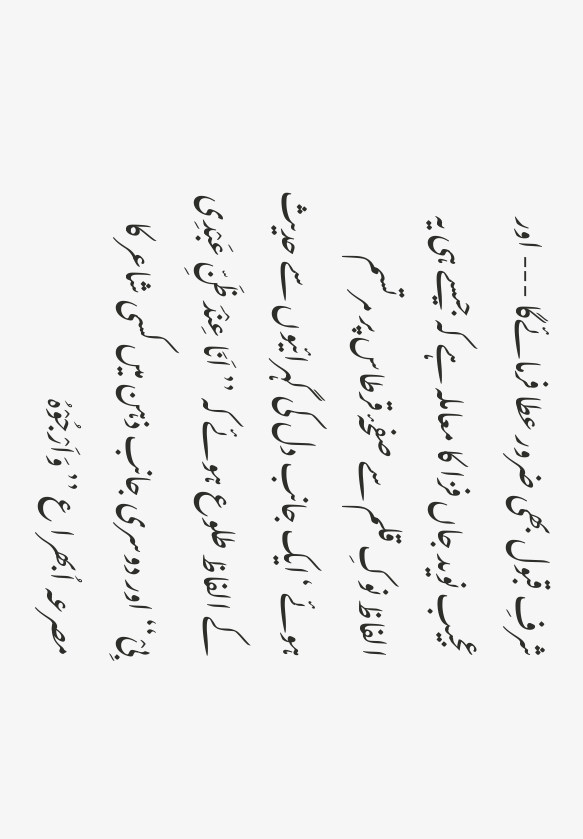شرفِ قبول بھی ضرور عطا فرمائےگا --- اور عجیب نوید جاں فزا کا معاملہ ہے کہ جیسے ہی یہ الفاظ نوکِ قلم سے صفحۂ قرطاس پر مرتسم ہوئے ‘ایک جانب دل کی گہرائیوں سے حدیث کے الفاظ طلوع ہوئے کہ ’’اَنَا عِنْدَ ظَنِّ عَبْدِی بِیْ‘‘ اور دوسری جانب ذہن میں کسی شاعر کا مصرعہ اُبھرا ع ’’وَاَرْجُوْہُ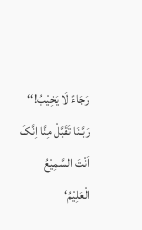رَجَاءً لَا یَخِیْبُ!‘‘
رَبَّـنَا تَقَبَّلْ مِنَّا اِنَّکَ اَنْتَ السَّمِیْعُ الْعَلِیْمُ‘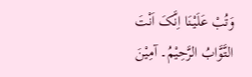وَتُبْ عَلَیْنَا اِنَّکَ اَنْتَ التَّوَّابُ الرَّحِیْمُ۔ آمِیْنَ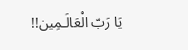یَا رَبّ الْعَالَـمِین!!